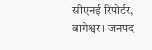सीएनई रिपोर्टर, बागेश्वर। जनपद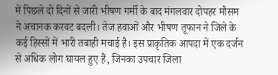में पिछले दो दिनों से जारी भीषण गर्मी के बाद मंगलवार दोपहर मौसम ने अचानक करवट बदली। तेज हवाओं और भीषण तूफान ने जिले के कई हिस्सों में भारी तबाही मचाई है। इस प्राकृतिक आपदा में एक दर्जन से अधिक लोग घायल हुए हैं, जिनका उपचार जिला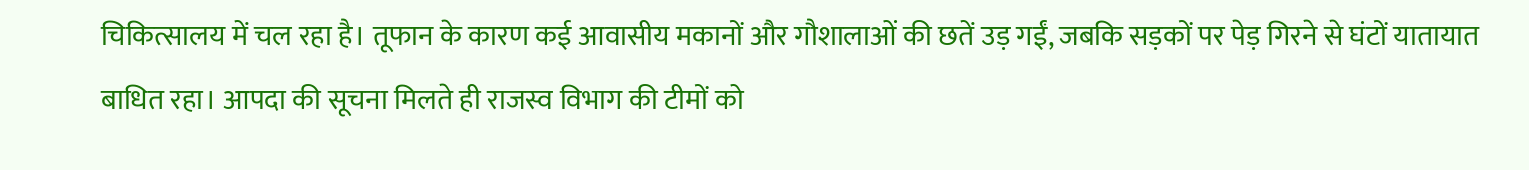चिकित्सालय में चल रहा है। तूफान के कारण कई आवासीय मकानों और गौशालाओं की छतें उड़ गईं, जबकि सड़कों पर पेड़ गिरने से घंटों यातायात बाधित रहा। आपदा की सूचना मिलते ही राजस्व विभाग की टीमों को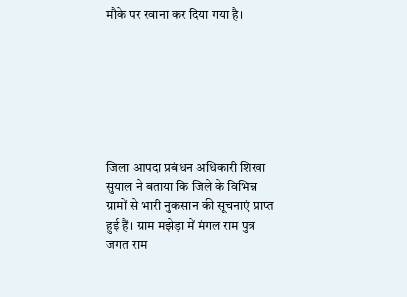मौके पर रवाना कर दिया गया है।







जिला आपदा प्रबंधन अधिकारी शिखा सुयाल ने बताया कि जिले के विभिन्न ग्रामों से भारी नुकसान की सूचनाएं प्राप्त हुई हैं। ग्राम मझेड़ा में मंगल राम पुत्र जगत राम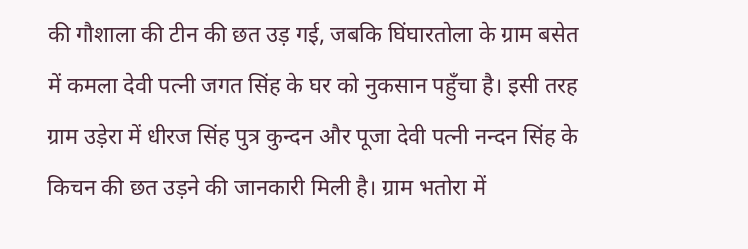की गौशाला की टीन की छत उड़ गई, जबकि घिंघारतोला के ग्राम बसेत में कमला देवी पत्नी जगत सिंह के घर को नुकसान पहुँचा है। इसी तरह ग्राम उड़ेरा में धीरज सिंह पुत्र कुन्दन और पूजा देवी पत्नी नन्दन सिंह के किचन की छत उड़ने की जानकारी मिली है। ग्राम भतोरा में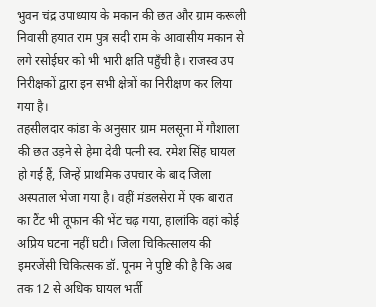भुवन चंद्र उपाध्याय के मकान की छत और ग्राम करूली निवासी हयात राम पुत्र सदी राम के आवासीय मकान से लगे रसोईघर को भी भारी क्षति पहुँची है। राजस्व उप निरीक्षकों द्वारा इन सभी क्षेत्रों का निरीक्षण कर लिया गया है।
तहसीलदार कांडा के अनुसार ग्राम मलसूना में गौशाला की छत उड़ने से हेमा देवी पत्नी स्व. रमेश सिंह घायल हो गई हैं, जिन्हें प्राथमिक उपचार के बाद जिला अस्पताल भेजा गया है। वहीं मंडलसेरा में एक बारात का टैंट भी तूफान की भेंट चढ़ गया, हालांकि वहां कोई अप्रिय घटना नहीं घटी। जिला चिकित्सालय की इमरजेंसी चिकित्सक डॉ. पूनम ने पुष्टि की है कि अब तक 12 से अधिक घायल भर्ती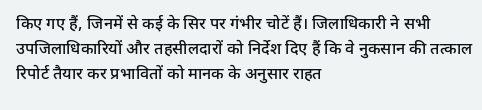किए गए हैं, जिनमें से कई के सिर पर गंभीर चोटें हैं। जिलाधिकारी ने सभी उपजिलाधिकारियों और तहसीलदारों को निर्देश दिए हैं कि वे नुकसान की तत्काल रिपोर्ट तैयार कर प्रभावितों को मानक के अनुसार राहत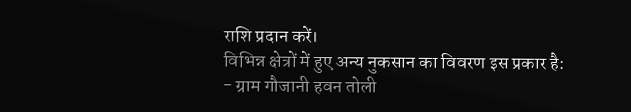राशि प्रदान करें।
विभिन्न क्षेत्रों में हुए अन्य नुकसान का विवरण इस प्रकार है:
- ग्राम गौजानी हवन तोली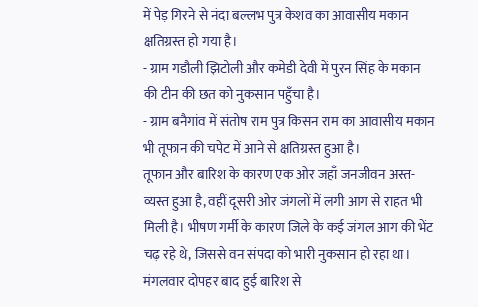में पेड़ गिरने से नंदा बल्लभ पुत्र केशव का आवासीय मकान क्षतिग्रस्त हो गया है।
- ग्राम गडौली झिटोली और कमेडी देवी में पुरन सिंह के मकान की टीन की छत को नुकसान पहुँचा है।
- ग्राम बनैगांव में संतोष राम पुत्र किसन राम का आवासीय मकान भी तूफान की चपेट में आने से क्षतिग्रस्त हुआ है।
तूफान और बारिश के कारण एक ओर जहाँ जनजीवन अस्त-व्यस्त हुआ है, वहीं दूसरी ओर जंगलों में लगी आग से राहत भी मिली है। भीषण गर्मी के कारण जिले के कई जंगल आग की भेंट चढ़ रहे थे, जिससे वन संपदा को भारी नुकसान हो रहा था। मंगलवार दोपहर बाद हुई बारिश से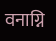वनाग्नि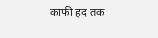काफी हद तक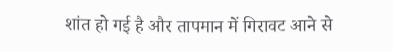शांत हो गई है और तापमान में गिरावट आने से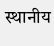स्थानीय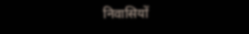निवासियों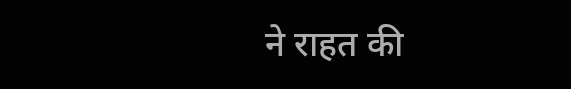ने राहत की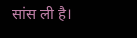सांस ली है।